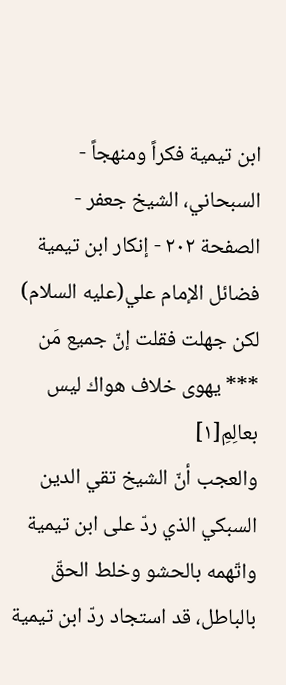ابن تيمية فكراً ومنهجاً - السبحاني، الشيخ جعفر - الصفحة ٢٠٢ - إنكار ابن تيمية فضائل الإمام علي(عليه السلام)
لكن جهلت فقلت إنّ جميع مَن *** يهوى خلاف هواك ليس بعالِمِ[١]
والعجب أنّ الشيخ تقي الدين السبكي الذي ردّ على ابن تيمية واتّهمه بالحشو وخلط الحقّ بالباطل، قد استجاد ردّ ابن تيمية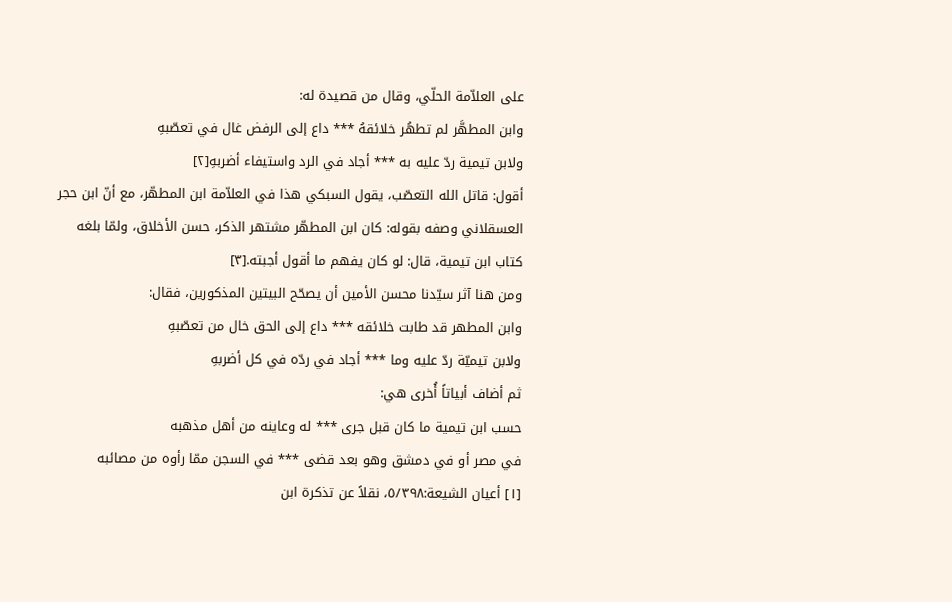على العلاّمة الحلّي، وقال من قصيدة له:
وابن المطهَّر لم تطهُر خلائقهُ *** داع إلى الرفض غال في تعصّبهِ
ولابن تيمية ردّ عليه به *** أجاد في الرد واستيفاء أضربهِ[٢]
أقول: قاتل الله التعصّب، يقول السبكي هذا في العلاّمة ابن المطهّر، مع أنّ ابن حجر العسقلاني وصفه بقوله: كان ابن المطهّر مشتهر الذكر، حسن الأخلاق، ولمّا بلغه كتاب ابن تيمية، قال: لو كان يفهم ما أقول أجبته.[٣]
ومن هنا آثر سيّدنا محسن الأمين أن يصحّح البيتين المذكورين، فقال:
وابن المطهر قد طابت خلائقه *** داع إلى الحق خال من تعصّبهِ
ولابن تيميّة ردّ عليه وما *** أجاد في ردّه في كل أضربهِ
ثم أضاف أبياتاً أُخرى هي:
حسب ابن تيمية ما كان قبل جرى *** له وعاينه من أهل مذهبه
في مصر أو في دمشق وهو بعد قضى *** في السجن ممّا رأوه من مصائبه
[١] أعيان الشيعة:٥/٣٩٨، نقلاً عن تذكرة ابن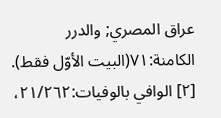عراق المصري; والدرر الكامنة:٧١(البيت الأوّل فقط).
[٢] الوافي بالوفيات:٢١/٢٦٢،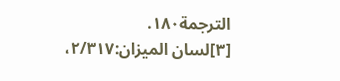الترجمة١٨٠.
[٣]لسان الميزان:٢/٣١٧،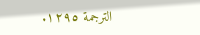الترجمة ١٢٩٥.